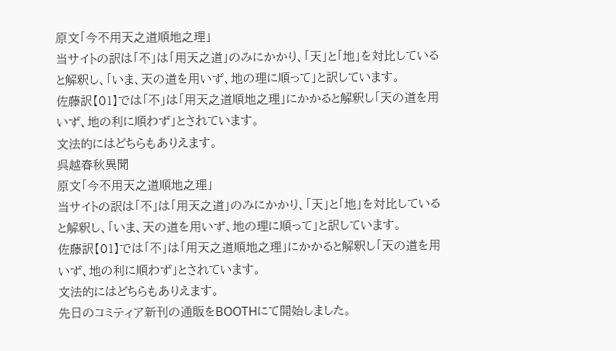原文「今不用天之道順地之理」
当サイトの訳は「不」は「用天之道」のみにかかり、「天」と「地」を対比していると解釈し、「いま、天の道を用いず、地の理に順って」と訳しています。
佐藤訳【01】では「不」は「用天之道順地之理」にかかると解釈し「天の道を用いず、地の利に順わず」とされています。
文法的にはどちらもありえます。
呉越春秋異聞
原文「今不用天之道順地之理」
当サイトの訳は「不」は「用天之道」のみにかかり、「天」と「地」を対比していると解釈し、「いま、天の道を用いず、地の理に順って」と訳しています。
佐藤訳【01】では「不」は「用天之道順地之理」にかかると解釈し「天の道を用いず、地の利に順わず」とされています。
文法的にはどちらもありえます。
先日のコミティア新刊の通販をBOOTHにて開始しました。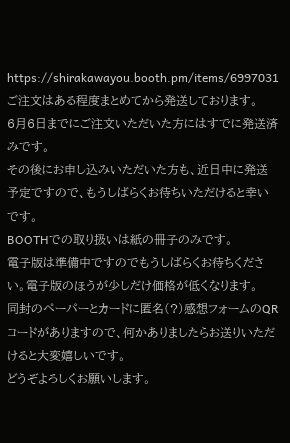https://shirakawayou.booth.pm/items/6997031
ご注文はある程度まとめてから発送しております。
6月6日までにご注文いただいた方にはすでに発送済みです。
その後にお申し込みいただいた方も、近日中に発送予定ですので、もうしばらくお待ちいただけると幸いです。
BOOTHでの取り扱いは紙の冊子のみです。
電子版は準備中ですのでもうしばらくお待ちください。電子版のほうが少しだけ価格が低くなります。
同封のペーパーとカードに匿名(?)感想フォームのQRコードがありますので、何かありましたらお送りいただけると大変嬉しいです。
どうぞよろしくお願いします。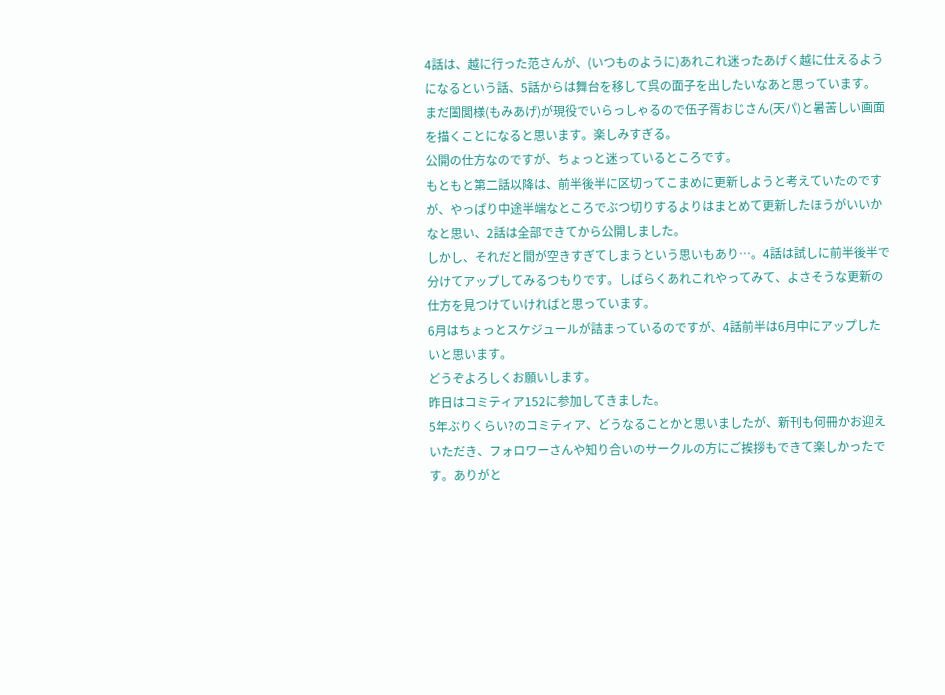4話は、越に行った范さんが、(いつものように)あれこれ迷ったあげく越に仕えるようになるという話、5話からは舞台を移して呉の面子を出したいなあと思っています。
まだ闔閭様(もみあげ)が現役でいらっしゃるので伍子胥おじさん(天パ)と暑苦しい画面を描くことになると思います。楽しみすぎる。
公開の仕方なのですが、ちょっと迷っているところです。
もともと第二話以降は、前半後半に区切ってこまめに更新しようと考えていたのですが、やっぱり中途半端なところでぶつ切りするよりはまとめて更新したほうがいいかなと思い、2話は全部できてから公開しました。
しかし、それだと間が空きすぎてしまうという思いもあり…。4話は試しに前半後半で分けてアップしてみるつもりです。しばらくあれこれやってみて、よさそうな更新の仕方を見つけていければと思っています。
6月はちょっとスケジュールが詰まっているのですが、4話前半は6月中にアップしたいと思います。
どうぞよろしくお願いします。
昨日はコミティア152に参加してきました。
5年ぶりくらい?のコミティア、どうなることかと思いましたが、新刊も何冊かお迎えいただき、フォロワーさんや知り合いのサークルの方にご挨拶もできて楽しかったです。ありがと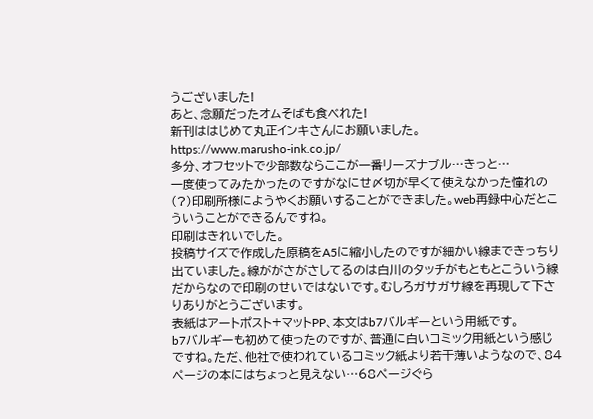うございました!
あと、念願だったオムそばも食べれた!
新刊ははじめて丸正インキさんにお願いました。
https://www.marusho-ink.co.jp/
多分、オフセットで少部数ならここが一番リーズナブル…きっと…
一度使ってみたかったのですがなにせ〆切が早くて使えなかった憧れの(?)印刷所様にようやくお願いすることができました。web再録中心だとこういうことができるんですね。
印刷はきれいでした。
投稿サイズで作成した原稿をA5に縮小したのですが細かい線まできっちり出ていました。線ががさがさしてるのは白川のタッチがもともとこういう線だからなので印刷のせいではないです。むしろガサガサ線を再現して下さりありがとうございます。
表紙はアートポスト+マットPP、本文はb7バルギーという用紙です。
b7バルギーも初めて使ったのですが、普通に白いコミック用紙という感じですね。ただ、他社で使われているコミック紙より若干薄いようなので、84ページの本にはちょっと見えない…68ページぐら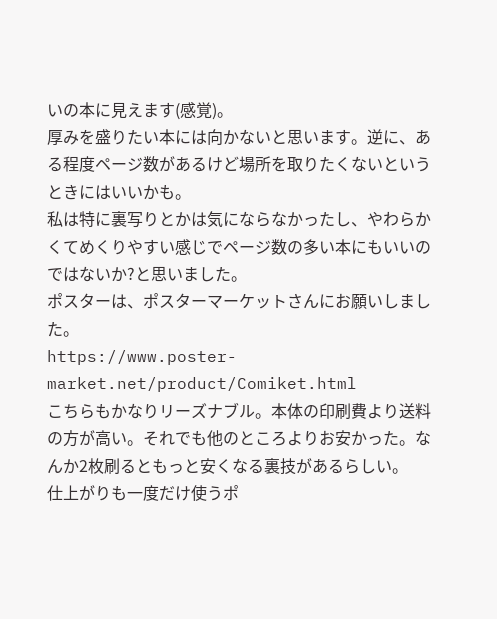いの本に見えます(感覚)。
厚みを盛りたい本には向かないと思います。逆に、ある程度ページ数があるけど場所を取りたくないというときにはいいかも。
私は特に裏写りとかは気にならなかったし、やわらかくてめくりやすい感じでページ数の多い本にもいいのではないか?と思いました。
ポスターは、ポスターマーケットさんにお願いしました。
https://www.poster-market.net/product/Comiket.html
こちらもかなりリーズナブル。本体の印刷費より送料の方が高い。それでも他のところよりお安かった。なんか2枚刷るともっと安くなる裏技があるらしい。
仕上がりも一度だけ使うポ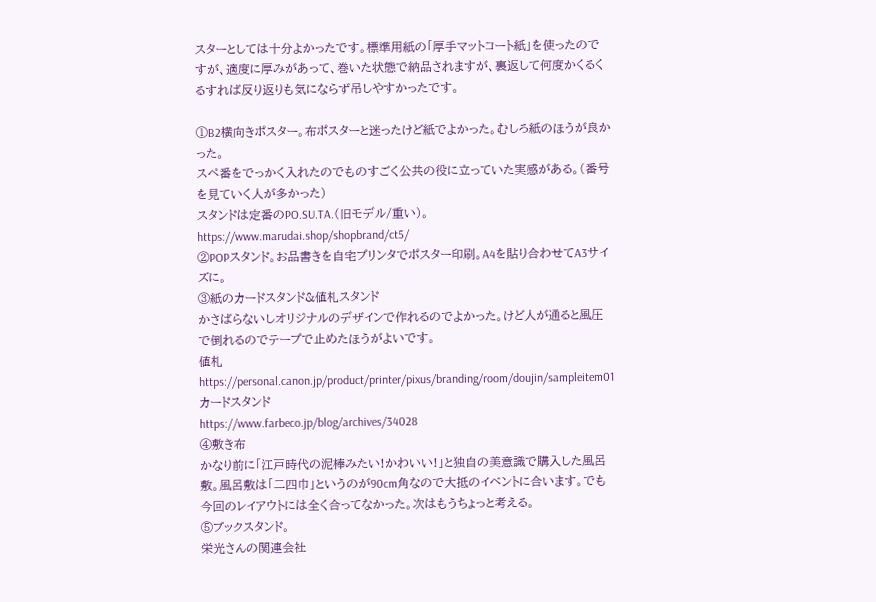スターとしては十分よかったです。標準用紙の「厚手マットコート紙」を使ったのですが、適度に厚みがあって、巻いた状態で納品されますが、裏返して何度かくるくるすれば反り返りも気にならず吊しやすかったです。

①B2横向きポスター。布ポスターと迷ったけど紙でよかった。むしろ紙のほうが良かった。
スペ番をでっかく入れたのでものすごく公共の役に立っていた実感がある。(番号を見ていく人が多かった)
スタンドは定番のPO.SU.TA.(旧モデル/重い)。
https://www.marudai.shop/shopbrand/ct5/
②POPスタンド。お品書きを自宅プリンタでポスター印刷。A4を貼り合わせてA3サイズに。
③紙のカードスタンド&値札スタンド
かさばらないしオリジナルのデザインで作れるのでよかった。けど人が通ると風圧で倒れるのでテープで止めたほうがよいです。
値札
https://personal.canon.jp/product/printer/pixus/branding/room/doujin/sampleitem01
カードスタンド
https://www.farbeco.jp/blog/archives/34028
④敷き布
かなり前に「江戸時代の泥棒みたい!かわいい!」と独自の美意識で購入した風呂敷。風呂敷は「二四巾」というのが90cm角なので大抵のイベントに合います。でも今回のレイアウトには全く合ってなかった。次はもうちょっと考える。
⑤ブックスタンド。
栄光さんの関連会社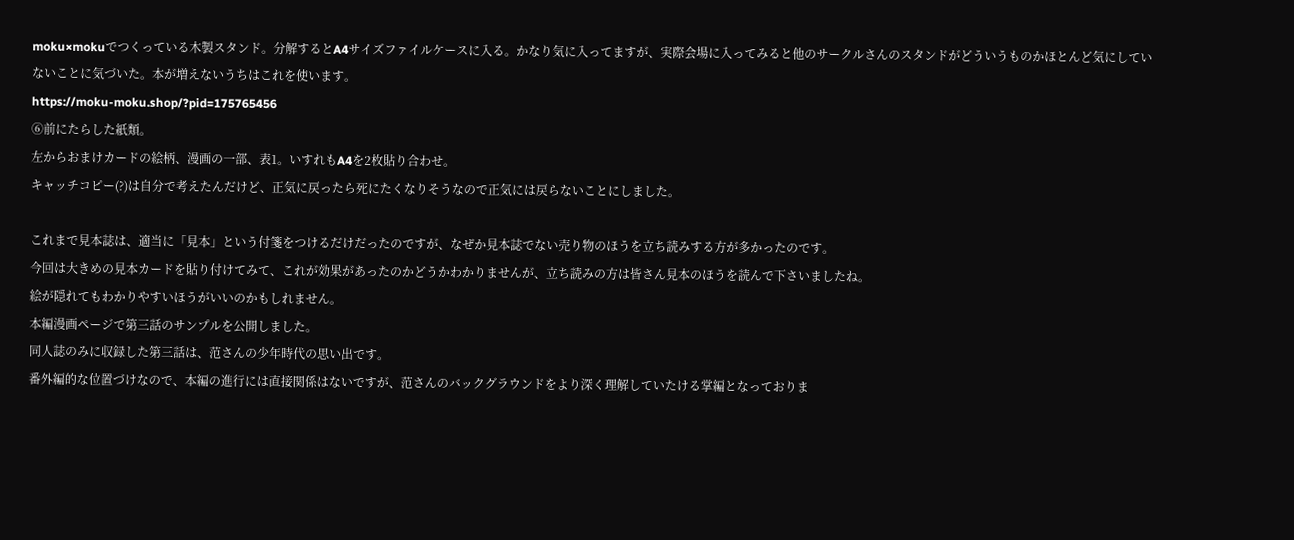moku×mokuでつくっている木製スタンド。分解するとA4サイズファイルケースに入る。かなり気に入ってますが、実際会場に入ってみると他のサークルさんのスタンドがどういうものかほとんど気にしていないことに気づいた。本が増えないうちはこれを使います。
https://moku-moku.shop/?pid=175765456
⑥前にたらした紙類。
左からおまけカードの絵柄、漫画の一部、表1。いすれもA4を2枚貼り合わせ。
キャッチコピー(?)は自分で考えたんだけど、正気に戻ったら死にたくなりそうなので正気には戻らないことにしました。

これまで見本誌は、適当に「見本」という付箋をつけるだけだったのですが、なぜか見本誌でない売り物のほうを立ち読みする方が多かったのです。
今回は大きめの見本カードを貼り付けてみて、これが効果があったのかどうかわかりませんが、立ち読みの方は皆さん見本のほうを読んで下さいましたね。
絵が隠れてもわかりやすいほうがいいのかもしれません。
本編漫画ページで第三話のサンプルを公開しました。
同人誌のみに収録した第三話は、范さんの少年時代の思い出です。
番外編的な位置づけなので、本編の進行には直接関係はないですが、范さんのバックグラウンドをより深く理解していたける掌編となっておりま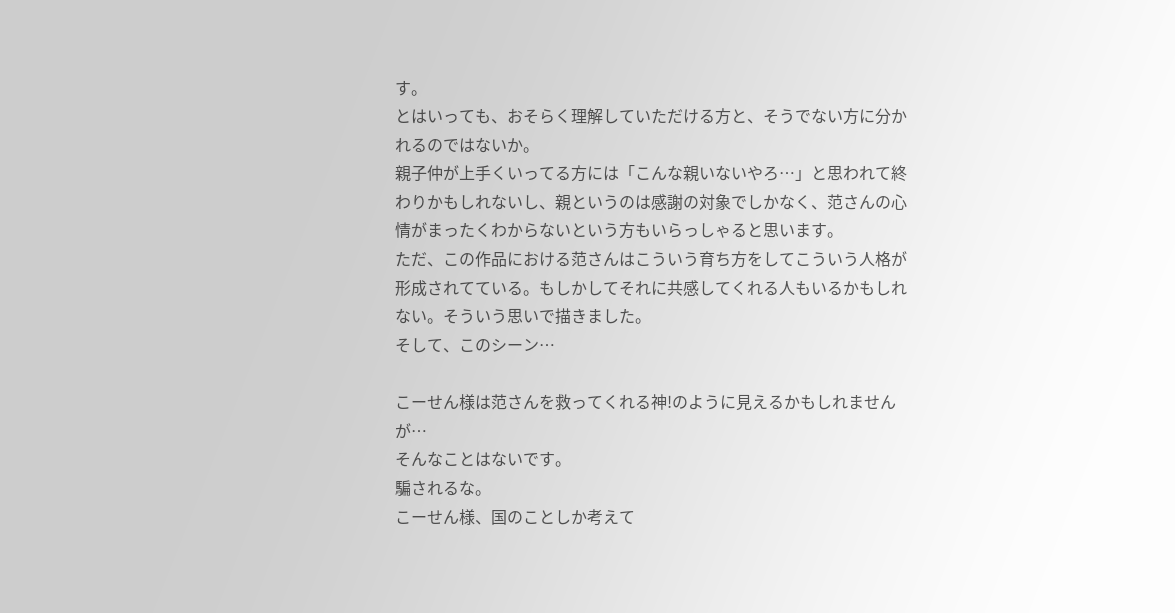す。
とはいっても、おそらく理解していただける方と、そうでない方に分かれるのではないか。
親子仲が上手くいってる方には「こんな親いないやろ…」と思われて終わりかもしれないし、親というのは感謝の対象でしかなく、范さんの心情がまったくわからないという方もいらっしゃると思います。
ただ、この作品における范さんはこういう育ち方をしてこういう人格が形成されてている。もしかしてそれに共感してくれる人もいるかもしれない。そういう思いで描きました。
そして、このシーン…

こーせん様は范さんを救ってくれる神!のように見えるかもしれませんが…
そんなことはないです。
騙されるな。
こーせん様、国のことしか考えて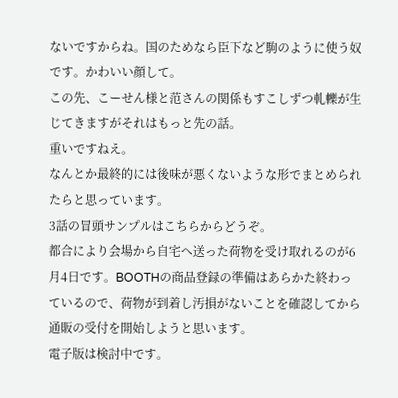ないですからね。国のためなら臣下など駒のように使う奴です。かわいい顔して。
この先、こーせん様と范さんの関係もすこしずつ軋轢が生じてきますがそれはもっと先の話。
重いですねえ。
なんとか最終的には後味が悪くないような形でまとめられたらと思っています。
3話の冒頭サンプルはこちらからどうぞ。
都合により会場から自宅へ送った荷物を受け取れるのが6月4日です。BOOTHの商品登録の準備はあらかた終わっているので、荷物が到着し汚損がないことを確認してから通販の受付を開始しようと思います。
電子版は検討中です。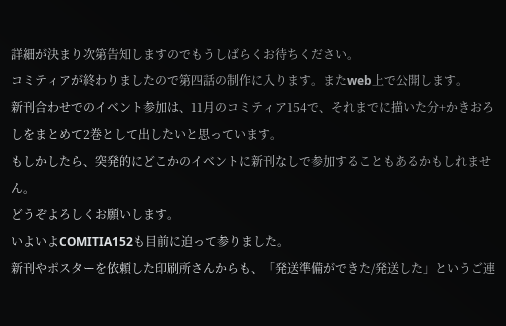詳細が決まり次第告知しますのでもうしばらくお待ちください。
コミティアが終わりましたので第四話の制作に入ります。またweb上で公開します。
新刊合わせでのイベント参加は、11月のコミティア154で、それまでに描いた分+かきおろしをまとめて2巻として出したいと思っています。
もしかしたら、突発的にどこかのイベントに新刊なしで参加することもあるかもしれません。
どうぞよろしくお願いします。
いよいよCOMITIA152も目前に迫って参りました。
新刊やポスターを依頼した印刷所さんからも、「発送準備ができた/発送した」というご連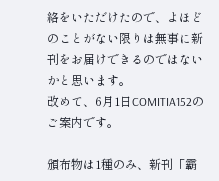絡をいただけたので、よほどのことがない限りは無事に新刊をお届けできるのではないかと思います。
改めて、6月1日COMITIA152のご案内です。

頒布物は1種のみ、新刊「霸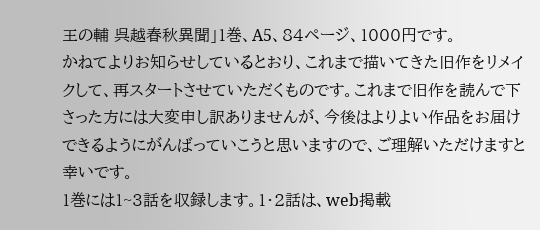王の輔 呉越春秋異聞」1巻、A5、84ページ、1000円です。
かねてよりお知らせしているとおり、これまで描いてきた旧作をリメイクして、再スタートさせていただくものです。これまで旧作を読んで下さった方には大変申し訳ありませんが、今後はよりよい作品をお届けできるようにがんばっていこうと思いますので、ご理解いただけますと幸いです。
1巻には1~3話を収録します。1・2話は、web掲載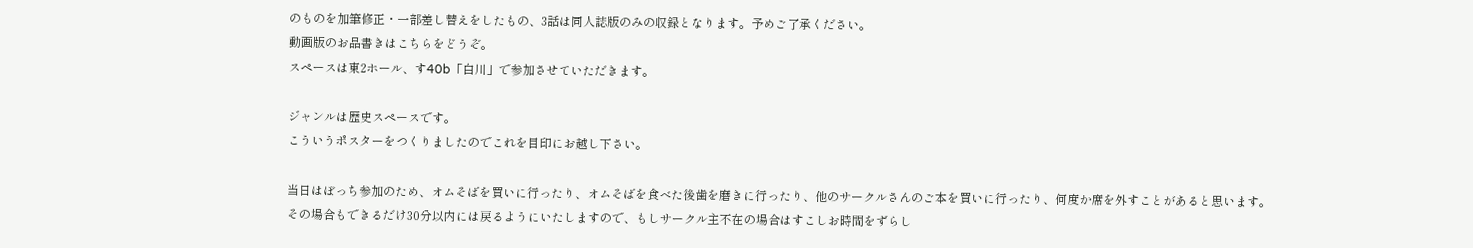のものを加筆修正・一部差し替えをしたもの、3話は同人誌版のみの収録となります。予めご了承ください。
動画版のお品書きはこちらをどうぞ。
スペースは東2ホール、す40b「白川」で参加させていただきます。

ジャンルは歴史スペースです。
こういうポスターをつくりましたのでこれを目印にお越し下さい。

当日はぼっち参加のため、オムそばを買いに行ったり、オムそばを食べた後歯を磨きに行ったり、他のサークルさんのご本を買いに行ったり、何度か席を外すことがあると思います。
その場合もできるだけ30分以内には戻るようにいたしますので、もしサークル主不在の場合はすこしお時間をずらし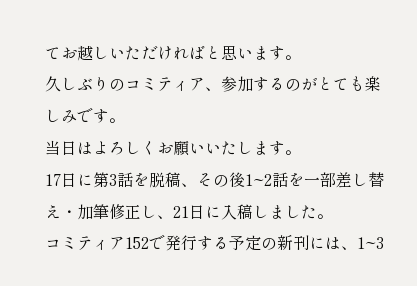てお越しいただければと思います。
久しぶりのコミティア、参加するのがとても楽しみです。
当日はよろしくお願いいたします。
17日に第3話を脱稿、その後1~2話を一部差し替え・加筆修正し、21日に入稿しました。
コミティア152で発行する予定の新刊には、1~3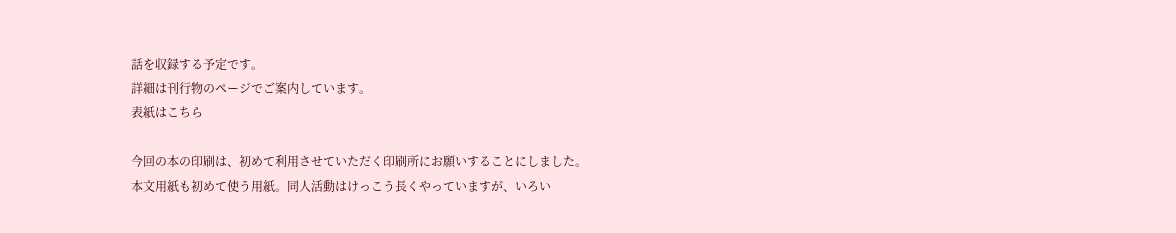話を収録する予定です。
詳細は刊行物のページでご案内しています。
表紙はこちら

今回の本の印刷は、初めて利用させていただく印刷所にお願いすることにしました。
本文用紙も初めて使う用紙。同人活動はけっこう長くやっていますが、いろい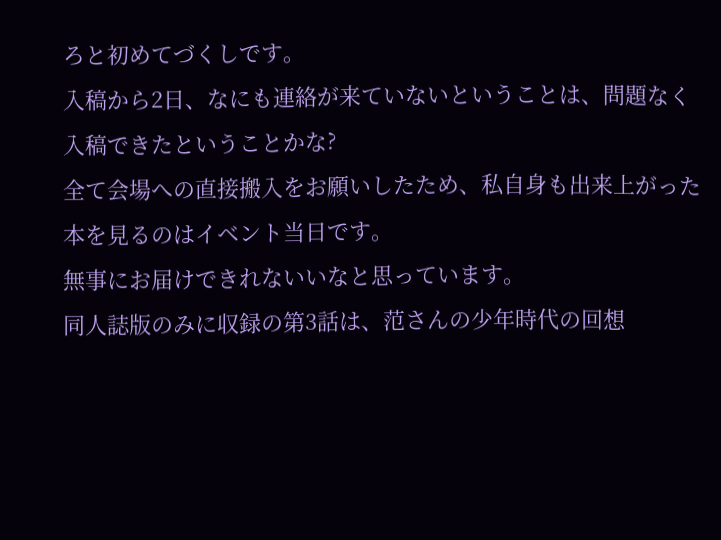ろと初めてづくしです。
入稿から2日、なにも連絡が来ていないということは、問題なく入稿できたということかな?
全て会場への直接搬入をお願いしたため、私自身も出来上がった本を見るのはイベント当日です。
無事にお届けできれないいなと思っています。
同人誌版のみに収録の第3話は、范さんの少年時代の回想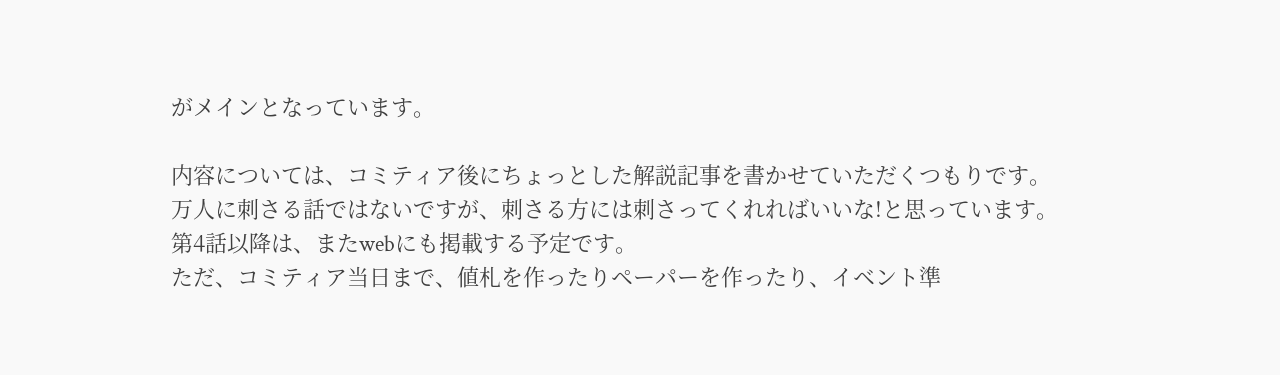がメインとなっています。

内容については、コミティア後にちょっとした解説記事を書かせていただくつもりです。
万人に刺さる話ではないですが、刺さる方には刺さってくれればいいな!と思っています。
第4話以降は、またwebにも掲載する予定です。
ただ、コミティア当日まで、値札を作ったりペーパーを作ったり、イベント準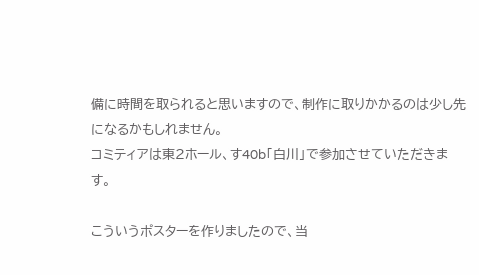備に時間を取られると思いますので、制作に取りかかるのは少し先になるかもしれません。
コミティアは東2ホール、す40b「白川」で参加させていただきます。

こういうポスターを作りましたので、当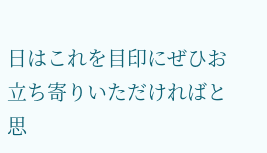日はこれを目印にぜひお立ち寄りいただければと思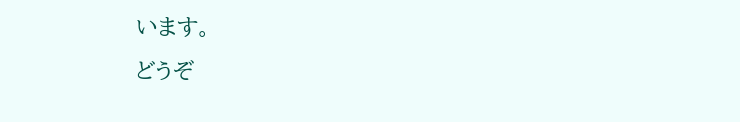います。
どうぞ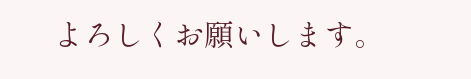よろしくお願いします。